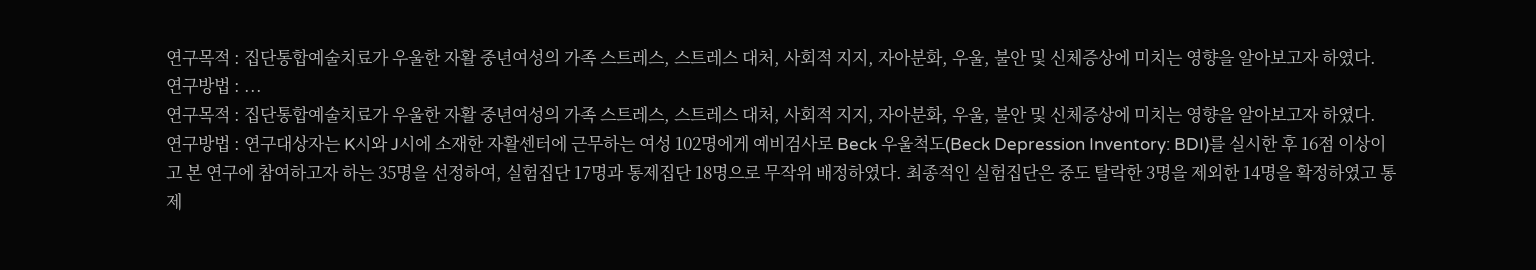연구목적 : 집단통합예술치료가 우울한 자활 중년여성의 가족 스트레스, 스트레스 대처, 사회적 지지, 자아분화, 우울, 불안 및 신체증상에 미치는 영향을 알아보고자 하였다.
연구방법 : ...
연구목적 : 집단통합예술치료가 우울한 자활 중년여성의 가족 스트레스, 스트레스 대처, 사회적 지지, 자아분화, 우울, 불안 및 신체증상에 미치는 영향을 알아보고자 하였다.
연구방법 : 연구대상자는 K시와 J시에 소재한 자활센터에 근무하는 여성 102명에게 예비검사로 Beck 우울척도(Beck Depression Inventory: BDI)를 실시한 후 16점 이상이고 본 연구에 참여하고자 하는 35명을 선정하여, 실험집단 17명과 통제집단 18명으로 무작위 배정하였다. 최종적인 실험집단은 중도 탈락한 3명을 제외한 14명을 확정하였고 통제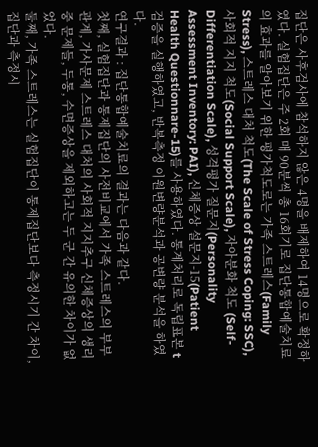집단은 사후검사에 참석하지 않은 4명을 배제하여 14명으로 확정하였다. 실험집단은 주 2회 매 90분씩 총 16회기로 집단통합예술치료의 효과를 알아보기 위한 평가척도로는 가족 스트레스(Family Stress), 스트레스 대처 척도(The Scale of Stress Coping: SSC), 사회적 지지 척도(Social Support Scale), 자아분화 척도 (Self-Differentiation Scale), 성격평가 질문지(Personality Assessment Inventory: PAI), 신체증상 설문지-15(Patient Health Questionnare-15)를 사용하였다. 통계처리로 독립표본 t 검증을 실행하였고, 반복측정 이원변량분석과 공변량 분석을 하였다.
연구결과 : 집단통합예술치료의 결과는 다음과 같다.
첫째, 실험집단과 통제집단의 사전비교에서 가족 스트레스의 부부관계, 가사문제 스트레스 대처의 사회적 지지추구 신체증상의 생리 중 문제들, 두통, 수면증상을 제외하고는 두 군 간 유의한 차이가 없었다.
둘째, 가족 스트레스는 실험집단이 통제집단보다 측정시기 간 차이, 집단과 측정시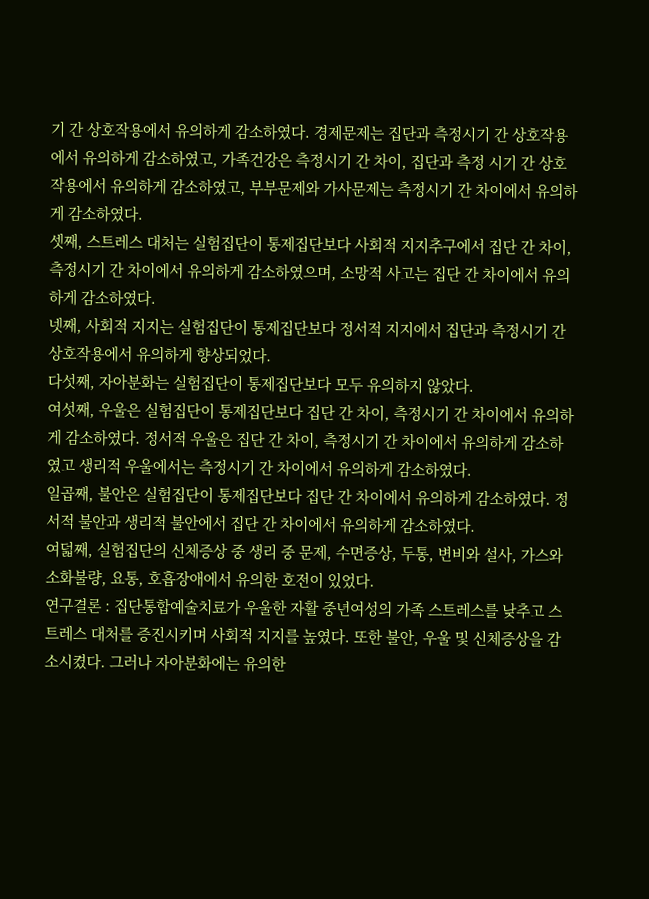기 간 상호작용에서 유의하게 감소하였다. 경제문제는 집단과 측정시기 간 상호작용에서 유의하게 감소하였고, 가족건강은 측정시기 간 차이, 집단과 측정 시기 간 상호작용에서 유의하게 감소하였고, 부부문제와 가사문제는 측정시기 간 차이에서 유의하게 감소하였다.
셋째, 스트레스 대처는 실험집단이 통제집단보다 사회적 지지추구에서 집단 간 차이, 측정시기 간 차이에서 유의하게 감소하였으며, 소망적 사고는 집단 간 차이에서 유의하게 감소하였다.
넷째, 사회적 지지는 실험집단이 통제집단보다 정서적 지지에서 집단과 측정시기 간 상호작용에서 유의하게 향상되었다.
다섯째, 자아분화는 실험집단이 통제집단보다 모두 유의하지 않았다.
여섯째, 우울은 실험집단이 통제집단보다 집단 간 차이, 측정시기 간 차이에서 유의하게 감소하였다. 정서적 우울은 집단 간 차이, 측정시기 간 차이에서 유의하게 감소하였고 생리적 우울에서는 측정시기 간 차이에서 유의하게 감소하였다.
일곱째, 불안은 실험집단이 통제집단보다 집단 간 차이에서 유의하게 감소하였다. 정서적 불안과 생리적 불안에서 집단 간 차이에서 유의하게 감소하였다.
여덟째, 실험집단의 신체증상 중 생리 중 문제, 수면증상, 두통, 변비와 설사, 가스와 소화불량, 요통, 호흡장애에서 유의한 호전이 있었다.
연구결론 : 집단통합예술치료가 우울한 자활 중년여성의 가족 스트레스를 낮추고 스트레스 대처를 증진시키며 사회적 지지를 높였다. 또한 불안, 우울 및 신체증상을 감소시켰다. 그러나 자아분화에는 유의한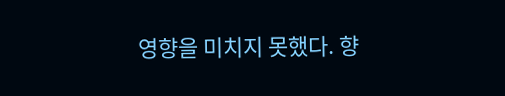영향을 미치지 못했다. 향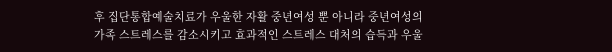후 집단통합예술치료가 우울한 자활 중년여성 뿐 아니라 중년여성의 가족 스트레스를 감소시키고 효과적인 스트레스 대처의 습득과 우울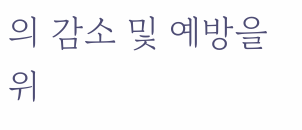의 감소 및 예방을 위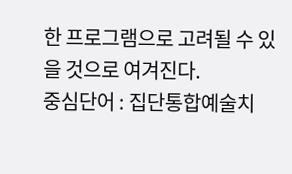한 프로그램으로 고려될 수 있을 것으로 여겨진다.
중심단어 : 집단통합예술치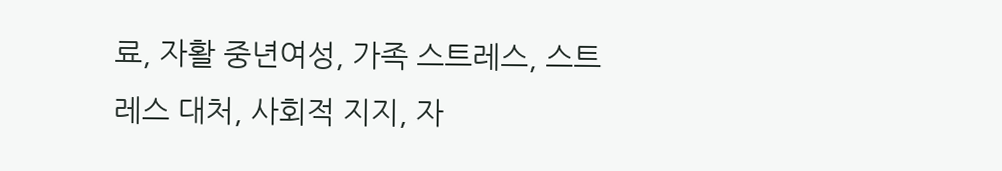료, 자활 중년여성, 가족 스트레스, 스트레스 대처, 사회적 지지, 자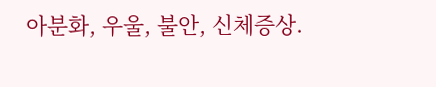아분화, 우울, 불안, 신체증상.